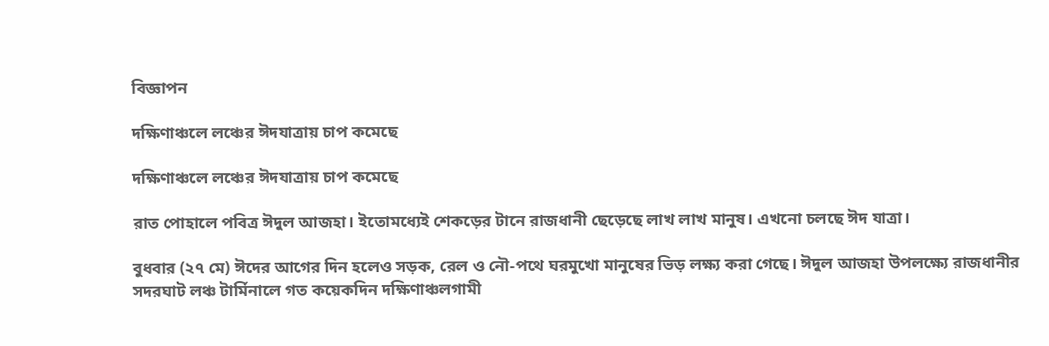বিজ্ঞাপন

দক্ষিণাঞ্চলে লঞ্চের ঈদযাত্রায় চাপ কমেছে

দক্ষিণাঞ্চলে লঞ্চের ঈদযাত্রায় চাপ কমেছে

রাত পোহালে পবিত্র ঈদুল আজহা। ইতোমধ্যেই শেকড়ের টানে রাজধানী ছেড়েছে লাখ লাখ মানুষ। এখনো চলছে ঈদ যাত্রা।

বুধবার (২৭ মে) ঈদের আগের দিন হলেও সড়ক, রেল ও নৌ-পথে ঘরমুখো মানুষের ভিড় লক্ষ্য করা গেছে। ঈদুল আজহা উপলক্ষ্যে রাজধানীর সদরঘাট লঞ্চ টার্মিনালে গত কয়েকদিন দক্ষিণাঞ্চলগামী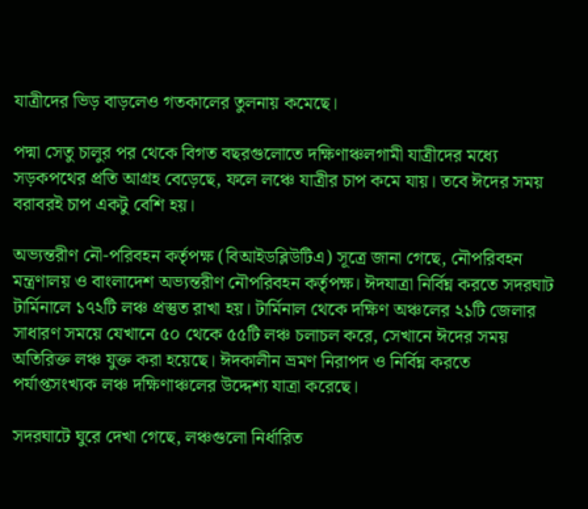যাত্রীদের ভিড় বাড়লেও গতকালের তুলনায় কমেছে।

পদ্মা সেতু চালুর পর থেকে বিগত বছরগুলোতে দক্ষিণাঞ্চলগামী যাত্রীদের মধ্যে সড়কপথের প্রতি আগ্রহ বেড়েছে, ফলে লঞ্চে যাত্রীর চাপ কমে যায়। তবে ঈদের সময় বরাবরই চাপ একটু বেশি হয়।

অভ্যন্তরীণ নৌ-পরিবহন কর্তৃপক্ষ (বিআইডব্লিউটিএ) সূত্রে জানা গেছে, নৌপরিবহন মন্ত্রণালয় ও বাংলাদেশ অভ্যন্তরীণ নৌপরিবহন কর্তৃপক্ষ। ঈদযাত্রা নির্বিঘ্ন করতে সদরঘাট টার্মিনালে ১৭২টি লঞ্চ প্রস্তুত রাখা হয়। টার্মিনাল থেকে দক্ষিণ অঞ্চলের ২১টি জেলার সাধারণ সময়ে যেখানে ৫০ থেকে ৫৫টি লঞ্চ চলাচল করে, সেখানে ঈদের সময় অতিরিক্ত লঞ্চ যুক্ত করা হয়েছে। ঈদকালীন ভ্রমণ নিরাপদ ও নির্বিঘ্ন করতে পর্যাপ্তসংখ্যক লঞ্চ দক্ষিণাঞ্চলের উদ্দেশ্য যাত্রা করেছে।

সদরঘাটে ঘুরে দেখা গেছে, লঞ্চগুলো নির্ধারিত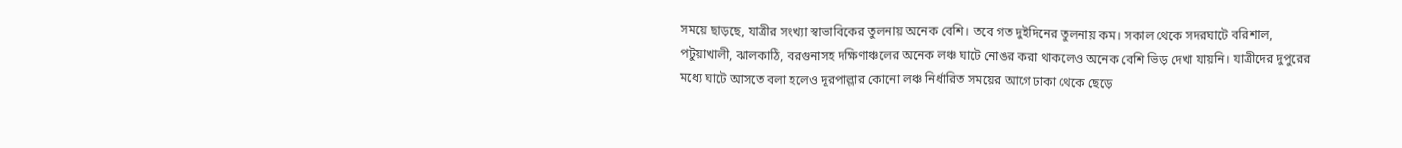সময়ে ছাড়ছে, যাত্রীর সংখ্যা স্বাভাবিকের তুলনায় অনেক বেশি। তবে গত দুইদিনের তুলনায় কম। সকাল থেকে সদরঘাটে বরিশাল, পটুয়াখালী, ঝালকাঠি, বরগুনাসহ দক্ষিণাঞ্চলের অনেক লঞ্চ ঘাটে নোঙর করা থাকলেও অনেক বেশি ভিড় দেখা যায়নি। যাত্রীদের দুপুরের মধ্যে ঘাটে আসতে বলা হলেও দূরপাল্লার কোনো লঞ্চ নির্ধারিত সময়ের আগে ঢাকা থেকে ছেড়ে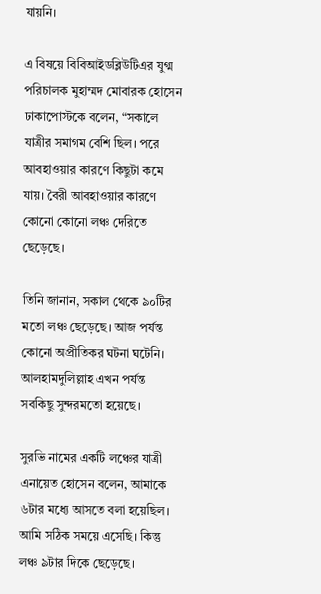যায়নি।

এ বিষয়ে বিবিআইডব্লিউটিএর যুগ্ম পরিচালক মুহাম্মদ মোবারক হোসেন ঢাকাপোস্টকে বলেন, “সকালে যাত্রীর সমাগম বেশি ছিল। পরে আবহাওয়ার কারণে কিছুটা কমে যায়। বৈরী আবহাওয়ার কারণে কোনো কোনো লঞ্চ দেরিতে ছেড়েছে।

তিনি জানান, সকাল থেকে ৯০টির মতো লঞ্চ ছেড়েছে। আজ পর্যন্ত কোনো অপ্রীতিকর ঘটনা ঘটেনি। আলহামদুলিল্লাহ এখন পর্যন্ত সবকিছু সুন্দরমতো হয়েছে।

সুরভি নামের একটি লঞ্চের যাত্রী এনায়েত হোসেন বলেন, আমাকে ৬টার মধ্যে আসতে বলা হয়েছিল। আমি সঠিক সময়ে এসেছি। কিন্তু লঞ্চ ৯টার দিকে ছেড়েছে।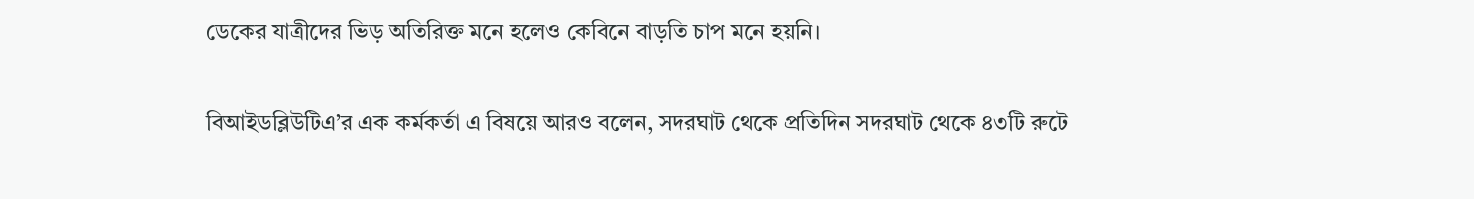ডেকের যাত্রীদের ভিড় অতিরিক্ত মনে হলেও কেবিনে বাড়তি চাপ মনে হয়নি।

বিআইডব্লিউটিএ’র এক কর্মকর্তা এ বিষয়ে আরও বলেন, সদরঘাট থেকে প্রতিদিন সদরঘাট থেকে ৪৩টি রুটে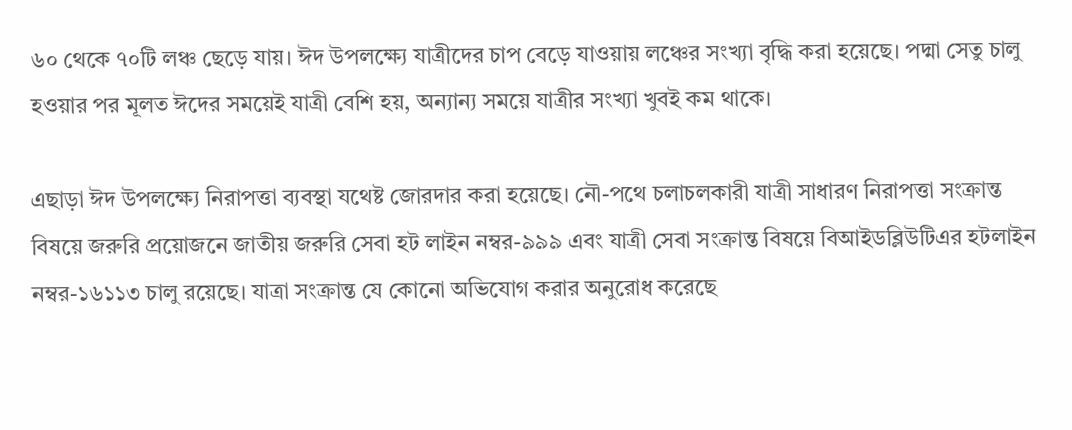৬০ থেকে ৭০টি লঞ্চ ছেড়ে যায়। ঈদ উপলক্ষ্যে যাত্রীদের চাপ বেড়ে যাওয়ায় লঞ্চের সংখ্যা বৃদ্ধি করা হয়েছে। পদ্মা সেতু চালু হওয়ার পর মূলত ঈদের সময়েই যাত্রী বেশি হয়, অন্যান্য সময়ে যাত্রীর সংখ্যা খুবই কম থাকে।

এছাড়া ঈদ উপলক্ষ্যে নিরাপত্তা ব্যবস্থা যথেষ্ট জোরদার করা হয়েছে। নৌ-পথে চলাচলকারী যাত্রী সাধারণ নিরাপত্তা সংক্রান্ত বিষয়ে জরুরি প্রয়োজনে জাতীয় জরুরি সেবা হট লাইন নম্বর-৯৯৯ এবং যাত্রী সেবা সংক্রান্ত বিষয়ে বিআইডব্লিউটিএর হটলাইন নম্বর-১৬১১৩ চালু রয়েছে। যাত্রা সংক্রান্ত যে কোনো অভিযোগ করার অনুরোধ করেছে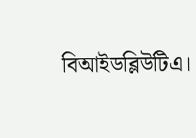বিআইডব্লিউটিএ।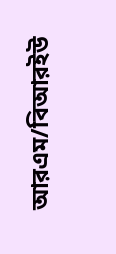আরএম/বিআরইউ